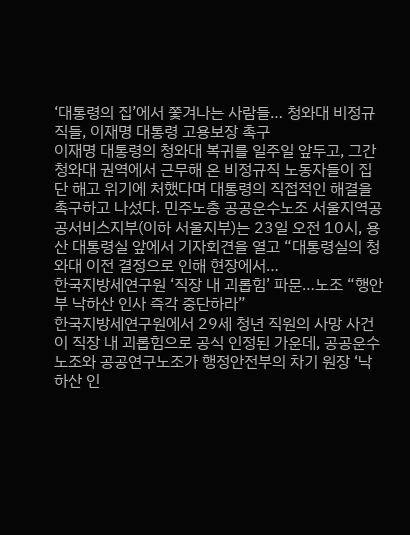‘대통령의 집’에서 쫓겨나는 사람들… 청와대 비정규직들, 이재명 대통령 고용보장 촉구
이재명 대통령의 청와대 복귀를 일주일 앞두고, 그간 청와대 권역에서 근무해 온 비정규직 노동자들이 집단 해고 위기에 처했다며 대통령의 직접적인 해결을 촉구하고 나섰다. 민주노총 공공운수노조 서울지역공공서비스지부(이하 서울지부)는 23일 오전 10시, 용산 대통령실 앞에서 기자회견을 열고 “대통령실의 청와대 이전 결정으로 인해 현장에서…
한국지방세연구원 ‘직장 내 괴롭힘’ 파문…노조 “행안부 낙하산 인사 즉각 중단하라”
한국지방세연구원에서 29세 청년 직원의 사망 사건이 직장 내 괴롭힘으로 공식 인정된 가운데, 공공운수노조와 공공연구노조가 행정안전부의 차기 원장 ‘낙하산 인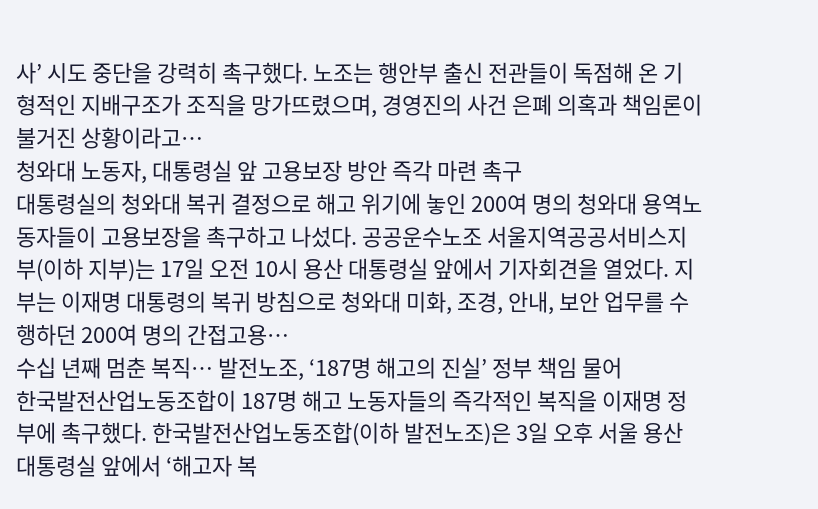사’ 시도 중단을 강력히 촉구했다. 노조는 행안부 출신 전관들이 독점해 온 기형적인 지배구조가 조직을 망가뜨렸으며, 경영진의 사건 은폐 의혹과 책임론이 불거진 상황이라고…
청와대 노동자, 대통령실 앞 고용보장 방안 즉각 마련 촉구
대통령실의 청와대 복귀 결정으로 해고 위기에 놓인 200여 명의 청와대 용역노동자들이 고용보장을 촉구하고 나섰다. 공공운수노조 서울지역공공서비스지부(이하 지부)는 17일 오전 10시 용산 대통령실 앞에서 기자회견을 열었다. 지부는 이재명 대통령의 복귀 방침으로 청와대 미화, 조경, 안내, 보안 업무를 수행하던 200여 명의 간접고용…
수십 년째 멈춘 복직… 발전노조, ‘187명 해고의 진실’ 정부 책임 물어
한국발전산업노동조합이 187명 해고 노동자들의 즉각적인 복직을 이재명 정부에 촉구했다. 한국발전산업노동조합(이하 발전노조)은 3일 오후 서울 용산 대통령실 앞에서 ‘해고자 복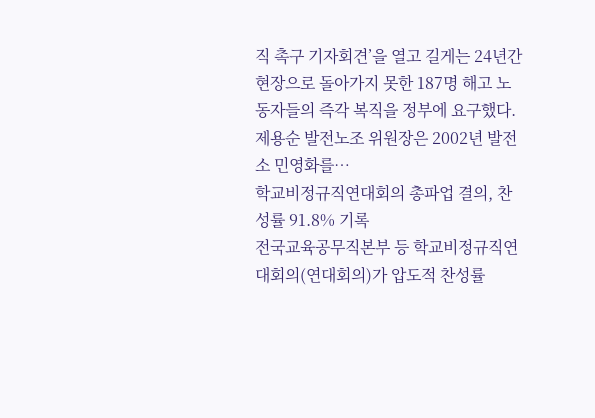직 촉구 기자회견’을 열고 길게는 24년간 현장으로 돌아가지 못한 187명 해고 노동자들의 즉각 복직을 정부에 요구했다. 제용순 발전노조 위원장은 2002년 발전소 민영화를…
학교비정규직연대회의 총파업 결의, 찬성률 91.8% 기록
전국교육공무직본부 등 학교비정규직연대회의(연대회의)가 압도적 찬성률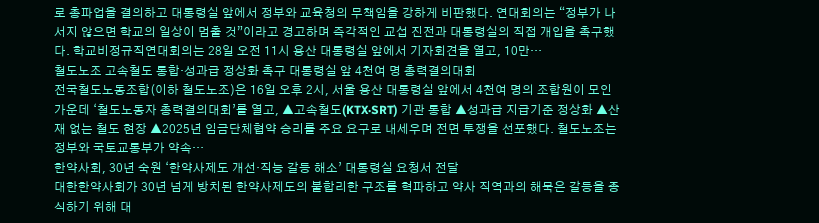로 총파업을 결의하고 대통령실 앞에서 정부와 교육청의 무책임을 강하게 비판했다. 연대회의는 “정부가 나서지 않으면 학교의 일상이 멈출 것”이라고 경고하며 즉각적인 교섭 진전과 대통령실의 직접 개입을 촉구했다. 학교비정규직연대회의는 28일 오전 11시 용산 대통령실 앞에서 기자회견을 열고, 10만…
철도노조 고속철도 통합·성과급 정상화 촉구 대통령실 앞 4천여 명 총력결의대회
전국철도노동조합(이하 철도노조)은 16일 오후 2시, 서울 용산 대통령실 앞에서 4천여 명의 조합원이 모인 가운데 ‘철도노동자 총력결의대회’를 열고, ▲고속철도(KTX·SRT) 기관 통합 ▲성과급 지급기준 정상화 ▲산재 없는 철도 현장 ▲2025년 임금단체협약 승리를 주요 요구로 내세우며 전면 투쟁을 선포했다. 철도노조는 정부와 국토교통부가 약속…
한약사회, 30년 숙원 ‘한약사제도 개선·직능 갈등 해소’ 대통령실 요청서 전달
대한한약사회가 30년 넘게 방치된 한약사제도의 불합리한 구조를 혁파하고 약사 직역과의 해묵은 갈등을 종식하기 위해 대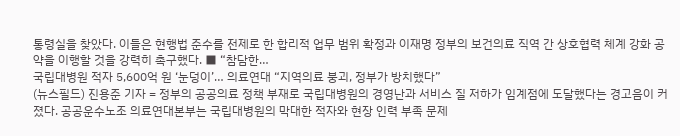통령실을 찾았다. 이들은 현행법 준수를 전제로 한 합리적 업무 범위 확정과 이재명 정부의 보건의료 직역 간 상호협력 체계 강화 공약을 이행할 것을 강력히 촉구했다. ■ “참담한…
국립대병원 적자 5,600억 원 ‘눈덩이’… 의료연대 “지역의료 붕괴, 정부가 방치했다”
(뉴스필드) 진용준 기자 = 정부의 공공의료 정책 부재로 국립대병원의 경영난과 서비스 질 저하가 임계점에 도달했다는 경고음이 커졌다. 공공운수노조 의료연대본부는 국립대병원의 막대한 적자와 현장 인력 부족 문제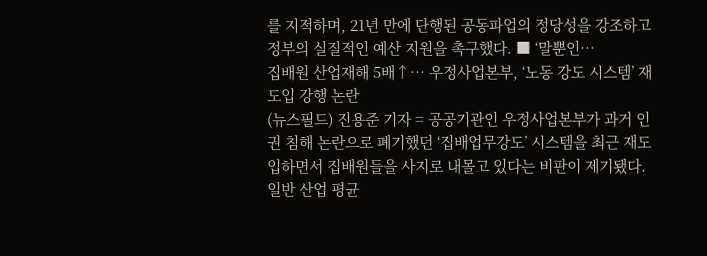를 지적하며, 21년 만에 단행된 공동파업의 정당성을 강조하고 정부의 실질적인 예산 지원을 촉구했다. ■ ‘말뿐인…
집배원 산업재해 5배↑… 우정사업본부, ‘노동 강도 시스템’ 재도입 강행 논란
(뉴스필드) 진용준 기자 = 공공기관인 우정사업본부가 과거 인권 침해 논란으로 폐기했던 ‘집배업무강도’ 시스템을 최근 재도입하면서 집배원들을 사지로 내몰고 있다는 비판이 제기됐다. 일반 산업 평균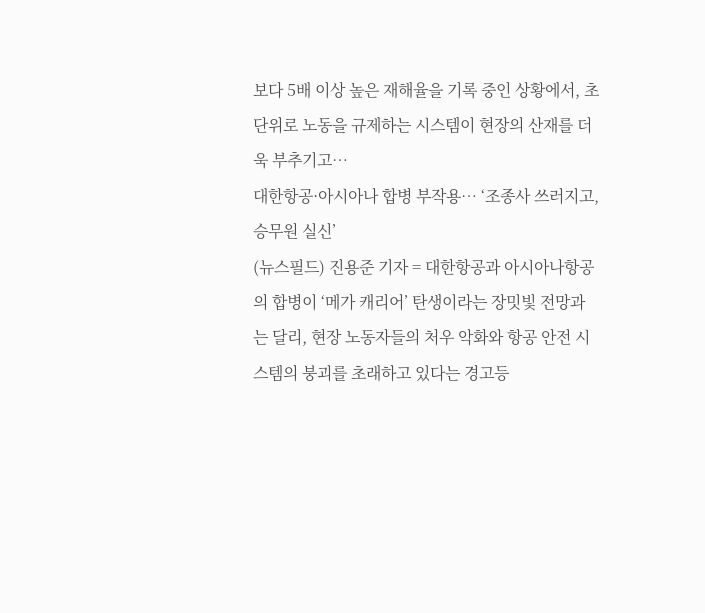보다 5배 이상 높은 재해율을 기록 중인 상황에서, 초 단위로 노동을 규제하는 시스템이 현장의 산재를 더욱 부추기고…
대한항공·아시아나 합병 부작용… ‘조종사 쓰러지고, 승무원 실신’
(뉴스필드) 진용준 기자 = 대한항공과 아시아나항공의 합병이 ‘메가 캐리어’ 탄생이라는 장밋빛 전망과는 달리, 현장 노동자들의 처우 악화와 항공 안전 시스템의 붕괴를 초래하고 있다는 경고등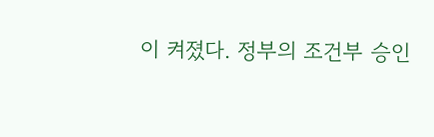이 켜졌다. 정부의 조건부 승인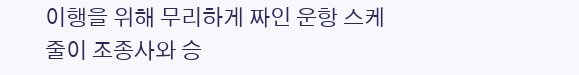이행을 위해 무리하게 짜인 운항 스케줄이 조종사와 승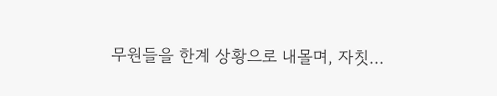무원들을 한계 상황으로 내몰며, 자칫…